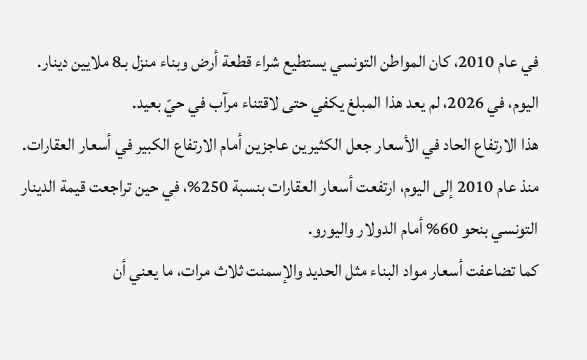في عام 2010، كان المواطن التونسي يستطيع شراء قطعة أرض وبناء منزل بـ8 ملايين دينار.
اليوم، في 2026، لم يعد هذا المبلغ يكفي حتى لاقتناء مرآب في حيّ بعيد.
هذا الارتفاع الحاد في الأسعار جعل الكثيرين عاجزين أمام الارتفاع الكبير في أسعار العقارات.
منذ عام 2010 إلى اليوم، ارتفعت أسعار العقارات بنسبة 250%، في حين تراجعت قيمة الدينار التونسي بنحو 60% أمام الدولار واليورو.
كما تضاعفت أسعار مواد البناء مثل الحديد والإسمنت ثلاث مرات، ما يعني أن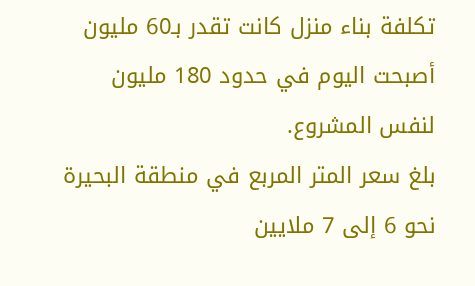تكلفة بناء منزل كانت تقدر بـ60 مليون أصبحت اليوم في حدود 180 مليون لنفس المشروع.
بلغ سعر المتر المربع في منطقة البحيرة نحو 6 إلى 7 ملايين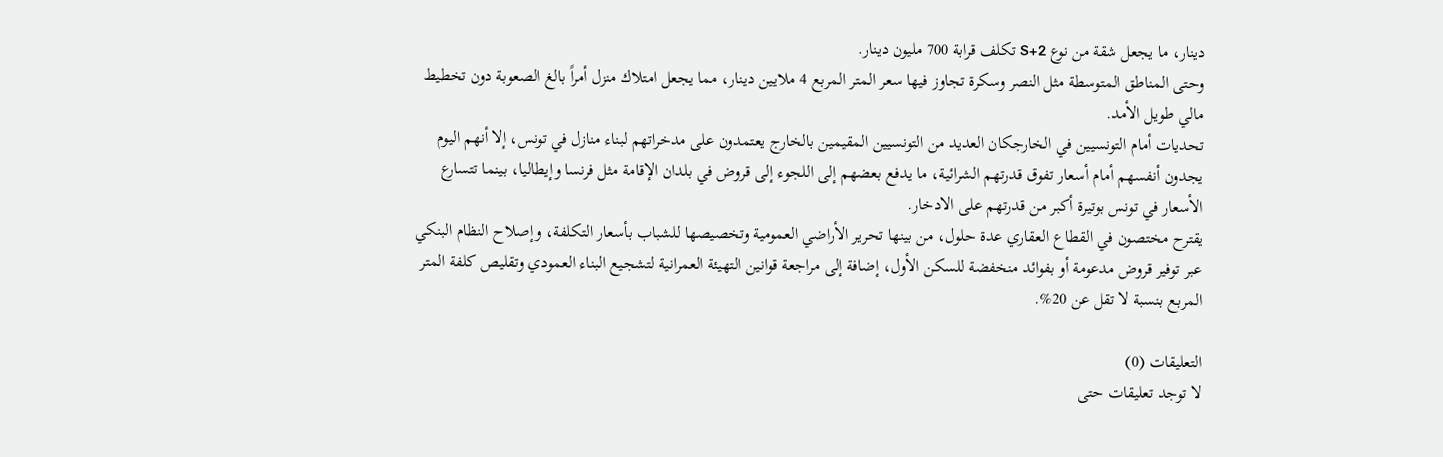دينار، ما يجعل شقة من نوع S+2 تكلف قرابة 700 مليون دينار.
وحتى المناطق المتوسطة مثل النصر وسكرة تجاوز فيها سعر المتر المربع 4 ملايين دينار، مما يجعل امتلاك منزل أمراً بالغ الصعوبة دون تخطيط مالي طويل الأمد.
تحديات أمام التونسيين في الخارجكان العديد من التونسيين المقيمين بالخارج يعتمدون على مدخراتهم لبناء منازل في تونس، إلا أنهم اليوم يجدون أنفسهم أمام أسعار تفوق قدرتهم الشرائية، ما يدفع بعضهم إلى اللجوء إلى قروض في بلدان الإقامة مثل فرنسا وإيطاليا، بينما تتسارع الأسعار في تونس بوتيرة أكبر من قدرتهم على الادخار.
يقترح مختصون في القطاع العقاري عدة حلول، من بينها تحرير الأراضي العمومية وتخصيصها للشباب بأسعار التكلفة، وإصلاح النظام البنكي عبر توفير قروض مدعومة أو بفوائد منخفضة للسكن الأول، إضافة إلى مراجعة قوانين التهيئة العمرانية لتشجيع البناء العمودي وتقليص كلفة المتر المربع بنسبة لا تقل عن 20%.

التعليقات (0)
لا توجد تعليقات حتى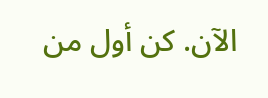الآن. كن أول من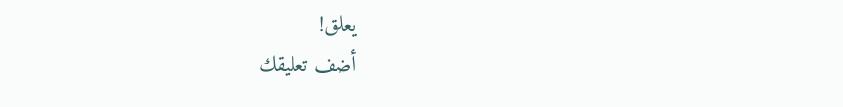يعلق!
أضف تعليقك